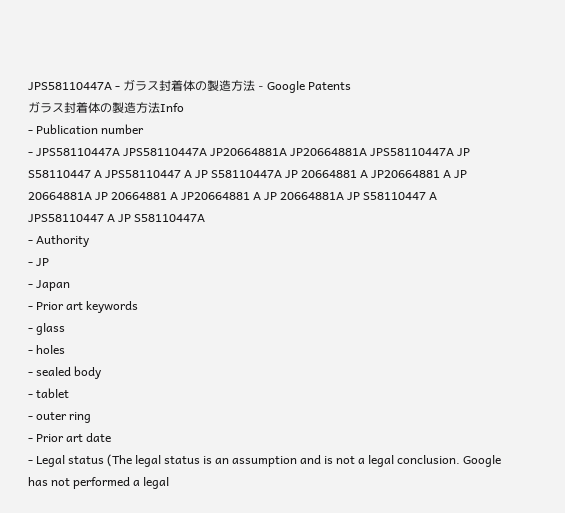JPS58110447A - ガラス封着体の製造方法 - Google Patents
ガラス封着体の製造方法Info
- Publication number
- JPS58110447A JPS58110447A JP20664881A JP20664881A JPS58110447A JP S58110447 A JPS58110447 A JP S58110447A JP 20664881 A JP20664881 A JP 20664881A JP 20664881 A JP20664881 A JP 20664881A JP S58110447 A JPS58110447 A JP S58110447A
- Authority
- JP
- Japan
- Prior art keywords
- glass
- holes
- sealed body
- tablet
- outer ring
- Prior art date
- Legal status (The legal status is an assumption and is not a legal conclusion. Google has not performed a legal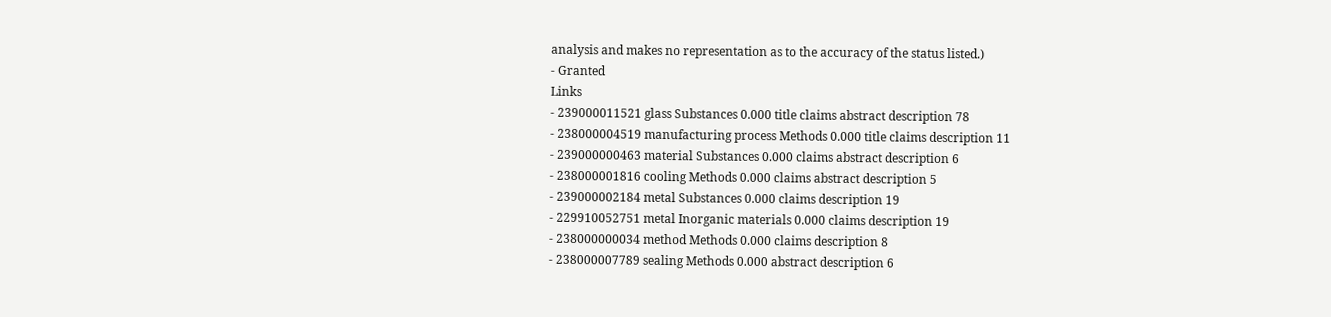analysis and makes no representation as to the accuracy of the status listed.)
- Granted
Links
- 239000011521 glass Substances 0.000 title claims abstract description 78
- 238000004519 manufacturing process Methods 0.000 title claims description 11
- 239000000463 material Substances 0.000 claims abstract description 6
- 238000001816 cooling Methods 0.000 claims abstract description 5
- 239000002184 metal Substances 0.000 claims description 19
- 229910052751 metal Inorganic materials 0.000 claims description 19
- 238000000034 method Methods 0.000 claims description 8
- 238000007789 sealing Methods 0.000 abstract description 6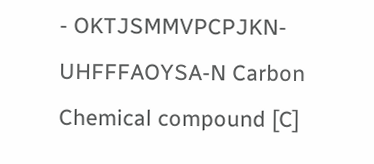- OKTJSMMVPCPJKN-UHFFFAOYSA-N Carbon Chemical compound [C]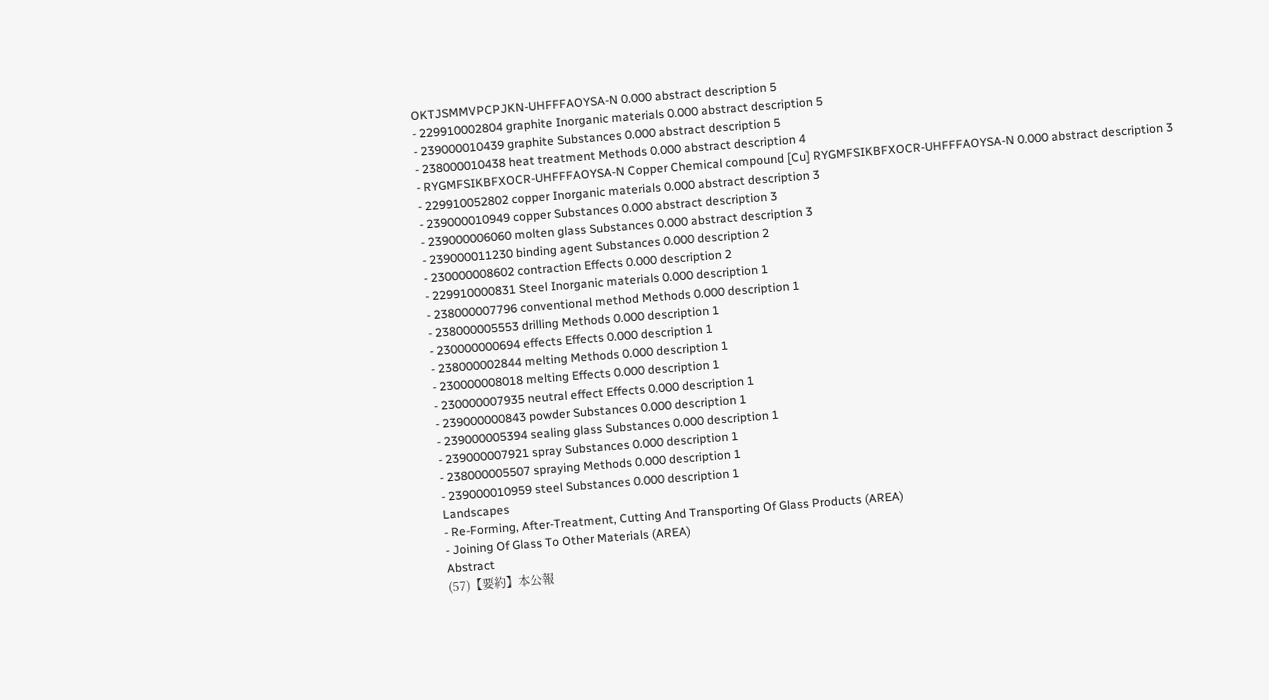OKTJSMMVPCPJKN-UHFFFAOYSA-N 0.000 abstract description 5
- 229910002804 graphite Inorganic materials 0.000 abstract description 5
- 239000010439 graphite Substances 0.000 abstract description 5
- 238000010438 heat treatment Methods 0.000 abstract description 4
- RYGMFSIKBFXOCR-UHFFFAOYSA-N Copper Chemical compound [Cu] RYGMFSIKBFXOCR-UHFFFAOYSA-N 0.000 abstract description 3
- 229910052802 copper Inorganic materials 0.000 abstract description 3
- 239000010949 copper Substances 0.000 abstract description 3
- 239000006060 molten glass Substances 0.000 abstract description 3
- 239000011230 binding agent Substances 0.000 description 2
- 230000008602 contraction Effects 0.000 description 2
- 229910000831 Steel Inorganic materials 0.000 description 1
- 238000007796 conventional method Methods 0.000 description 1
- 238000005553 drilling Methods 0.000 description 1
- 230000000694 effects Effects 0.000 description 1
- 238000002844 melting Methods 0.000 description 1
- 230000008018 melting Effects 0.000 description 1
- 230000007935 neutral effect Effects 0.000 description 1
- 239000000843 powder Substances 0.000 description 1
- 239000005394 sealing glass Substances 0.000 description 1
- 239000007921 spray Substances 0.000 description 1
- 238000005507 spraying Methods 0.000 description 1
- 239000010959 steel Substances 0.000 description 1
Landscapes
- Re-Forming, After-Treatment, Cutting And Transporting Of Glass Products (AREA)
- Joining Of Glass To Other Materials (AREA)
Abstract
(57)【要約】本公報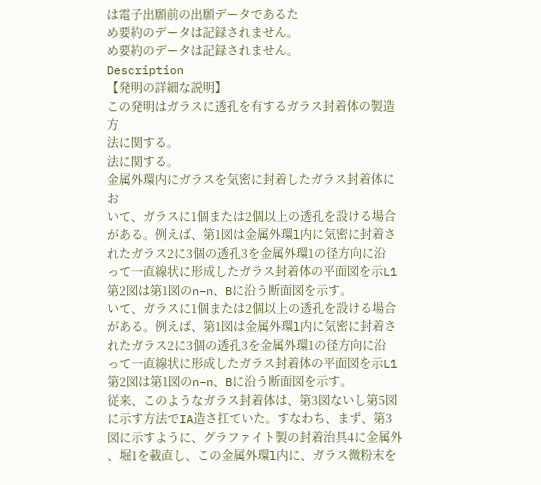は電子出願前の出願データであるた
め要約のデータは記録されません。
め要約のデータは記録されません。
Description
【発明の詳細な説明】
この発明はガラスに透孔を有するガラス封着体の製造方
法に関する。
法に関する。
金属外環内にガラスを気密に封着したガラス封着体にお
いて、ガラスに1個または2個以上の透孔を設ける場合
がある。例えば、第1図は金属外環l内に気密に封着さ
れたガラス2に3個の透孔3を金属外環1の径方向に沿
って一直線状に形成したガラス封着体の平面図を示L1
第2図は第1図のn−n、Bに沿う断面図を示す。
いて、ガラスに1個または2個以上の透孔を設ける場合
がある。例えば、第1図は金属外環l内に気密に封着さ
れたガラス2に3個の透孔3を金属外環1の径方向に沿
って一直線状に形成したガラス封着体の平面図を示L1
第2図は第1図のn−n、Bに沿う断面図を示す。
従来、このようなガラス封着体は、第3図ないし第5図
に示す方法でIA造さ扛ていた。すなわち、まず、第3
図に示すように、グラファイト製の封着治具4に金属外
、堀1を載直し、この金属外環l内に、ガラス微粉末を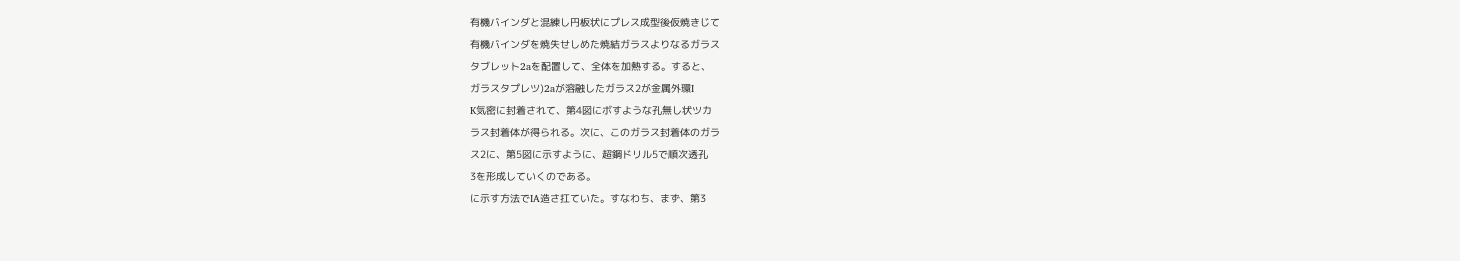有機バインダと混練し円板状にプレス成型後仮焼きじて
有機バインダを焼失せしめた焼結ガラスよりなるガラス
タブレット2aを配置して、全体を加熱する。すると、
ガラスタプレツ)2aが溶融したガラス2が金属外環I
K気密に封着されて、第4図にボすような孔無し状ツカ
ラス封着体が得られる。次に、このガラス封着体のガラ
ス2に、第5図に示すように、超鋼ドリル5で順次透孔
3を形成していくのである。
に示す方法でIA造さ扛ていた。すなわち、まず、第3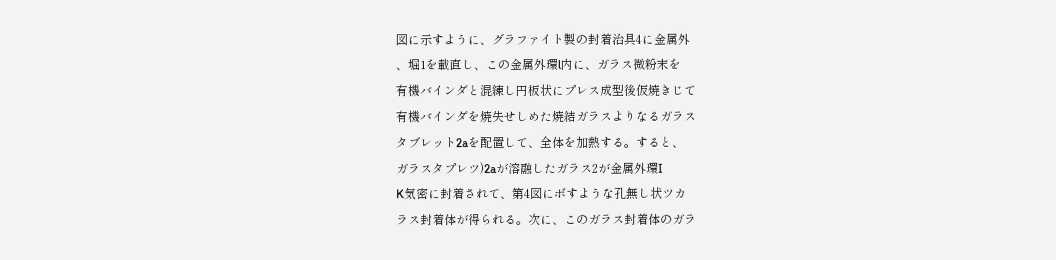図に示すように、グラファイト製の封着治具4に金属外
、堀1を載直し、この金属外環l内に、ガラス微粉末を
有機バインダと混練し円板状にプレス成型後仮焼きじて
有機バインダを焼失せしめた焼結ガラスよりなるガラス
タブレット2aを配置して、全体を加熱する。すると、
ガラスタプレツ)2aが溶融したガラス2が金属外環I
K気密に封着されて、第4図にボすような孔無し状ツカ
ラス封着体が得られる。次に、このガラス封着体のガラ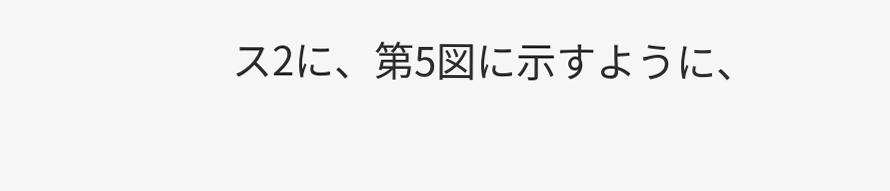ス2に、第5図に示すように、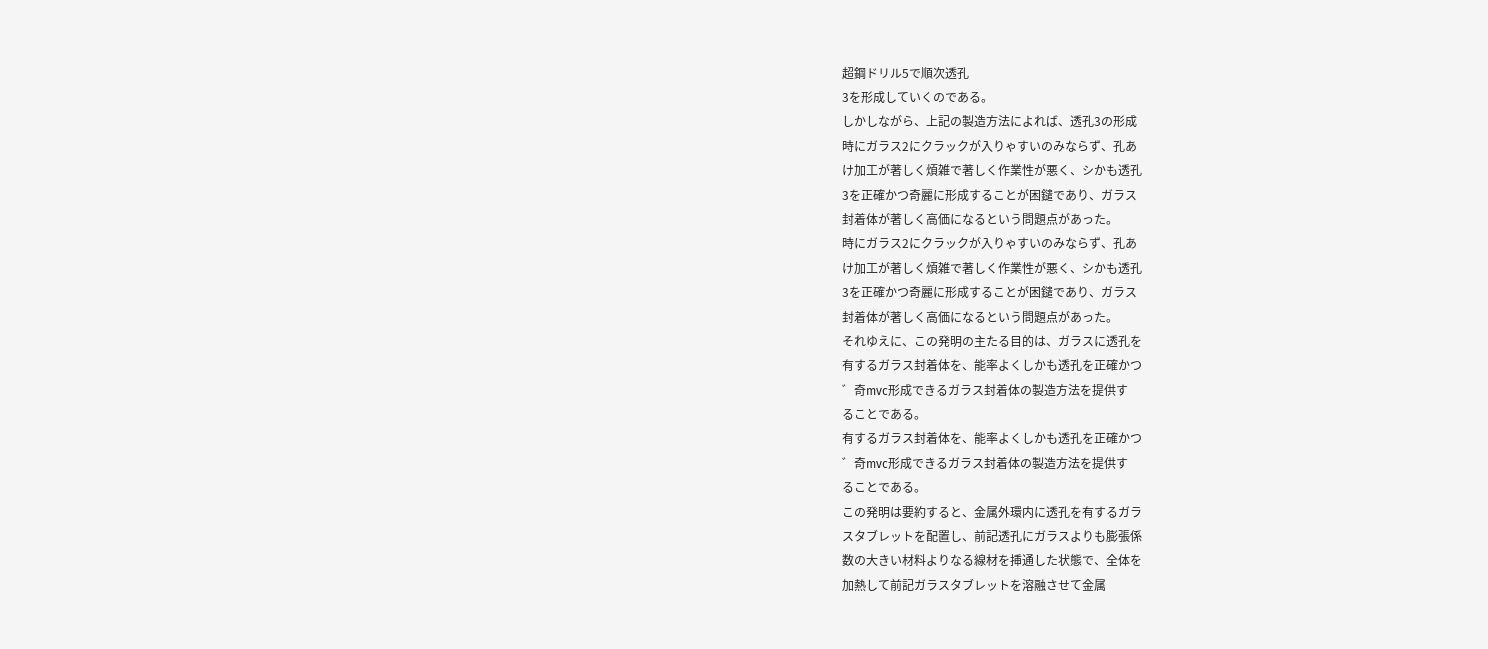超鋼ドリル5で順次透孔
3を形成していくのである。
しかしながら、上記の製造方法によれば、透孔3の形成
時にガラス2にクラックが入りゃすいのみならず、孔あ
け加工が著しく煩雑で著しく作業性が悪く、シかも透孔
3を正確かつ奇麗に形成することが困鑓であり、ガラス
封着体が著しく高価になるという問題点があった。
時にガラス2にクラックが入りゃすいのみならず、孔あ
け加工が著しく煩雑で著しく作業性が悪く、シかも透孔
3を正確かつ奇麗に形成することが困鑓であり、ガラス
封着体が著しく高価になるという問題点があった。
それゆえに、この発明の主たる目的は、ガラスに透孔を
有するガラス封着体を、能率よくしかも透孔を正確かつ
゛奇mvc形成できるガラス封着体の製造方法を提供す
ることである。
有するガラス封着体を、能率よくしかも透孔を正確かつ
゛奇mvc形成できるガラス封着体の製造方法を提供す
ることである。
この発明は要約すると、金属外環内に透孔を有するガラ
スタブレットを配置し、前記透孔にガラスよりも膨張係
数の大きい材料よりなる線材を挿通した状態で、全体を
加熱して前記ガラスタブレットを溶融させて金属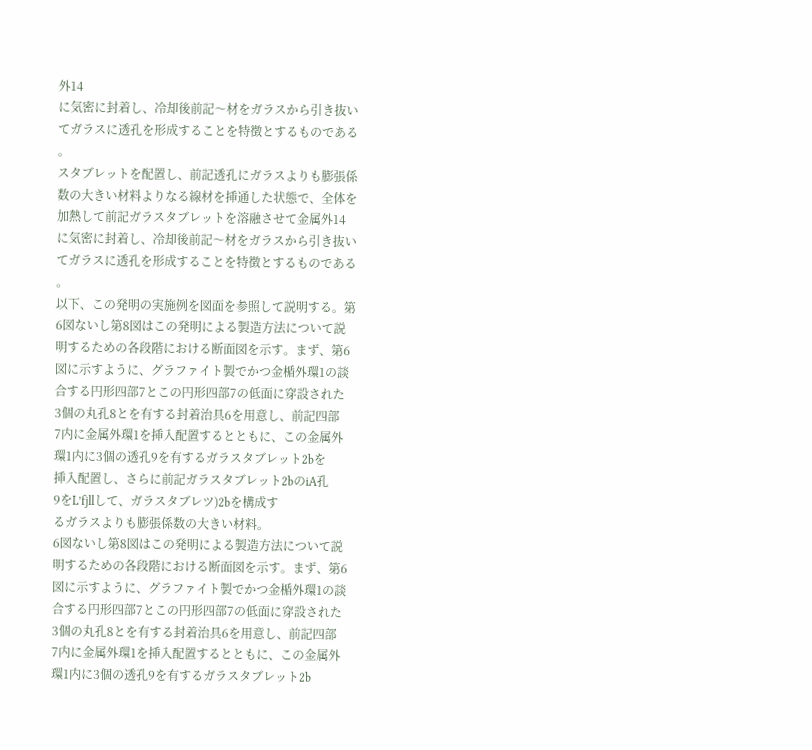外14
に気密に封着し、冷却後前記〜材をガラスから引き抜い
てガラスに透孔を形成することを特徴とするものである
。
スタブレットを配置し、前記透孔にガラスよりも膨張係
数の大きい材料よりなる線材を挿通した状態で、全体を
加熱して前記ガラスタブレットを溶融させて金属外14
に気密に封着し、冷却後前記〜材をガラスから引き抜い
てガラスに透孔を形成することを特徴とするものである
。
以下、この発明の実施例を図面を参照して説明する。第
6図ないし第8図はこの発明による製造方法について説
明するための各段階における断面図を示す。まず、第6
図に示すように、グラファイト製でかつ金楯外環1の談
合する円形四部7とこの円形四部7の低面に穿設された
3個の丸孔8とを有する封着治具6を用意し、前記四部
7内に金属外環1を挿入配置するとともに、この金属外
環1内に3個の透孔9を有するガラスタブレット2bを
挿入配置し、さらに前記ガラスタブレット2bのiA孔
9をL’fjllして、ガラスタブレツ)2bを構成す
るガラスよりも膨張係数の大きい材料。
6図ないし第8図はこの発明による製造方法について説
明するための各段階における断面図を示す。まず、第6
図に示すように、グラファイト製でかつ金楯外環1の談
合する円形四部7とこの円形四部7の低面に穿設された
3個の丸孔8とを有する封着治具6を用意し、前記四部
7内に金属外環1を挿入配置するとともに、この金属外
環1内に3個の透孔9を有するガラスタブレット2b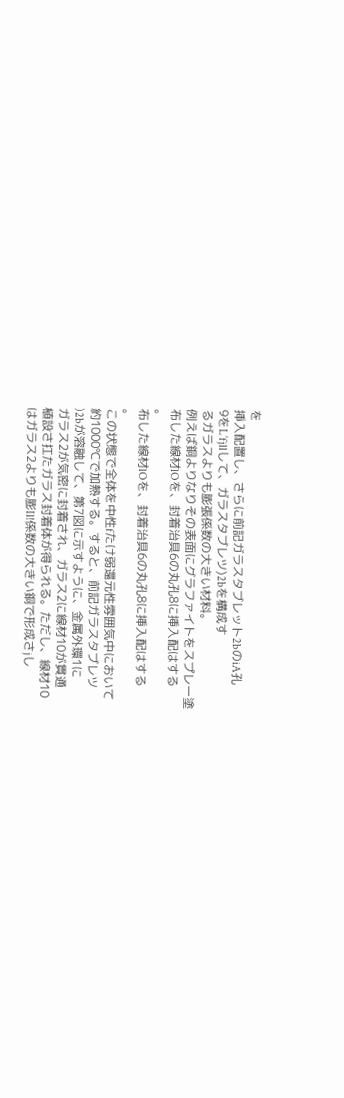を
挿入配置し、さらに前記ガラスタブレット2bのiA孔
9をL’fjllして、ガラスタブレツ)2bを構成す
るガラスよりも膨張係数の大きい材料。
例えば銅よりなりその表面にグラファイトをスプレー塗
布した線材lOを、封着治具6の丸孔8に挿入配はする
。
布した線材lOを、封着治具6の丸孔8に挿入配はする
。
この状態で全体を中性fたけ弱還元性雰囲気中において
約1000℃で加熱する。すると、前記ガラスタブレツ
)2bが溶融して、第7図に示すように、金属外環1に
ガラス2が気密に封着され、ガラス2に線材10が貫通
植設さ扛たガラス封着体が得られる。ただし、線材10
はガラス2よりも膨Il!係数の大きい銅で形成さjし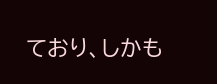ており、しかも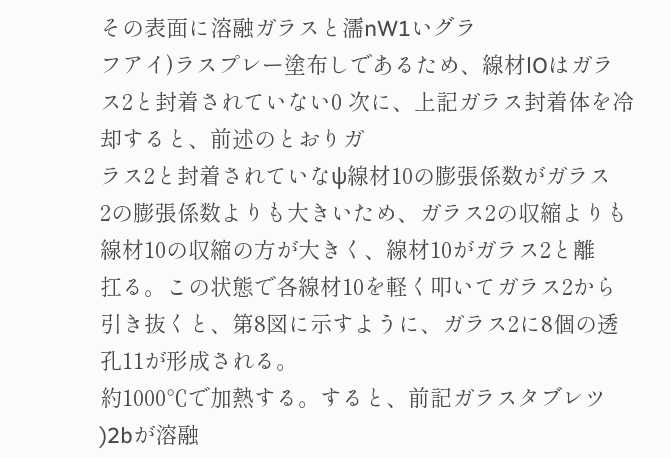その表面に溶融ガラスと濡nW1いグラ
フアイ)ラスプレー塗布しであるため、線材lOはガラ
ス2と封着されていない0 次に、上記ガラス封着体を冷却すると、前述のとおりガ
ラス2と封着されていなψ線材10の膨張係数がガラス
2の膨張係数よりも大きいため、ガラス2の収縮よりも
線材10の収縮の方が大きく、線材10がガラス2と離
扛る。この状態で各線材10を軽く叩いてガラス2から
引き抜くと、第8図に示すように、ガラス2に8個の透
孔11が形成される。
約1000℃で加熱する。すると、前記ガラスタブレツ
)2bが溶融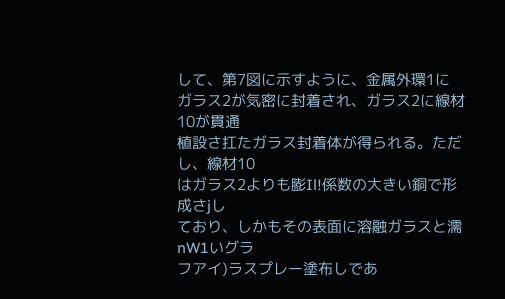して、第7図に示すように、金属外環1に
ガラス2が気密に封着され、ガラス2に線材10が貫通
植設さ扛たガラス封着体が得られる。ただし、線材10
はガラス2よりも膨Il!係数の大きい銅で形成さjし
ており、しかもその表面に溶融ガラスと濡nW1いグラ
フアイ)ラスプレー塗布しであ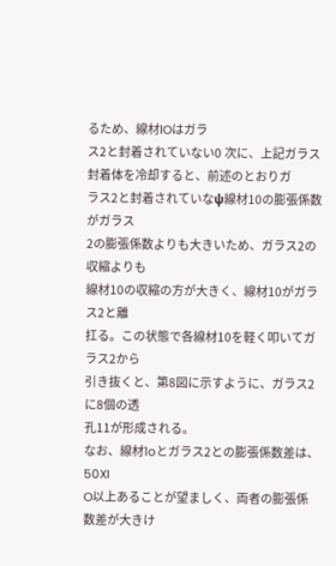るため、線材lOはガラ
ス2と封着されていない0 次に、上記ガラス封着体を冷却すると、前述のとおりガ
ラス2と封着されていなψ線材10の膨張係数がガラス
2の膨張係数よりも大きいため、ガラス2の収縮よりも
線材10の収縮の方が大きく、線材10がガラス2と離
扛る。この状態で各線材10を軽く叩いてガラス2から
引き抜くと、第8図に示すように、ガラス2に8個の透
孔11が形成される。
なお、線材1oとガラス2との膨張係数差は、50XI
O以上あることが望ましく、両者の膨張係数差が大きけ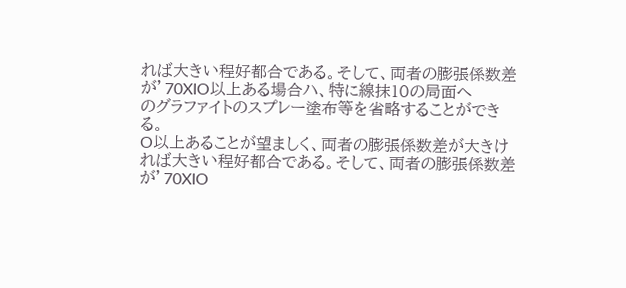れば大きい程好都合である。そして、両者の膨張係数差
が’70XIO以上ある場合ハ、特に線抹10の局面へ
のグラファイトのスプレー塗布等を省略することができ
る。
O以上あることが望ましく、両者の膨張係数差が大きけ
れば大きい程好都合である。そして、両者の膨張係数差
が’70XIO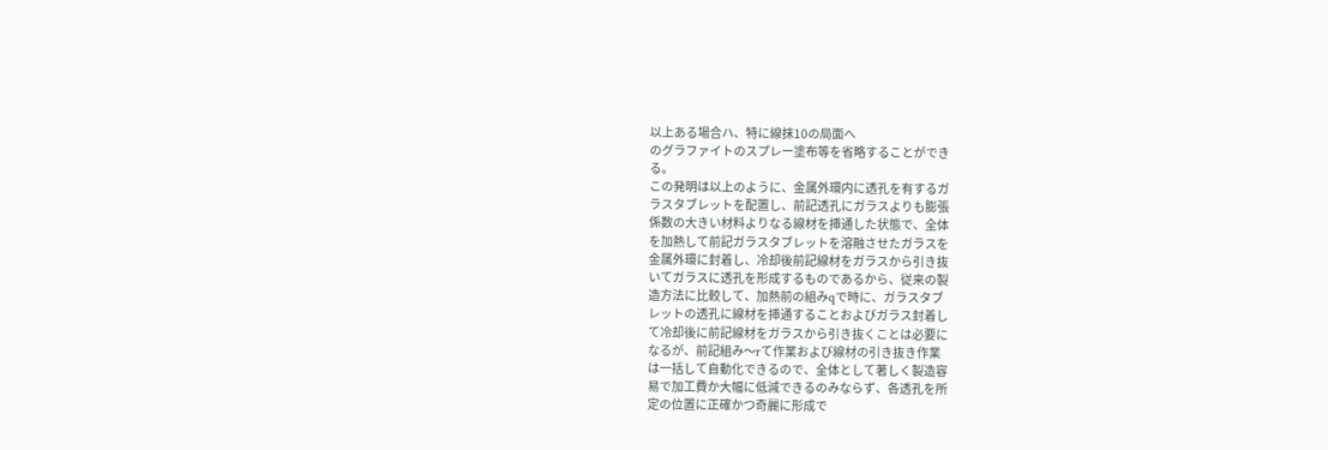以上ある場合ハ、特に線抹10の局面へ
のグラファイトのスプレー塗布等を省略することができ
る。
この発明は以上のように、金属外環内に透孔を有するガ
ラスタブレットを配置し、前記透孔にガラスよりも膨張
係数の大きい材料よりなる線材を挿通した状態で、全体
を加熱して前記ガラスタブレットを溶融させたガラスを
金属外環に封着し、冷却後前記線材をガラスから引き抜
いてガラスに透孔を形成するものであるから、従来の製
造方法に比較して、加熱前の組みqで時に、ガラスタブ
レットの透孔に線材を挿通することおよびガラス封着し
て冷却後に前記線材をガラスから引き抜くことは必要に
なるが、前記組み〜rて作業および線材の引き抜き作業
は一括して自動化できるので、全体として著しく製造容
易で加工費か大幅に低減できるのみならず、各透孔を所
定の位置に正確かつ奇麗に形成で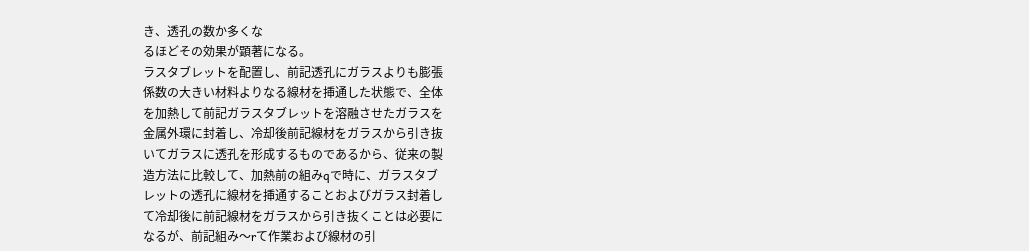き、透孔の数か多くな
るほどその効果が顕著になる。
ラスタブレットを配置し、前記透孔にガラスよりも膨張
係数の大きい材料よりなる線材を挿通した状態で、全体
を加熱して前記ガラスタブレットを溶融させたガラスを
金属外環に封着し、冷却後前記線材をガラスから引き抜
いてガラスに透孔を形成するものであるから、従来の製
造方法に比較して、加熱前の組みqで時に、ガラスタブ
レットの透孔に線材を挿通することおよびガラス封着し
て冷却後に前記線材をガラスから引き抜くことは必要に
なるが、前記組み〜rて作業および線材の引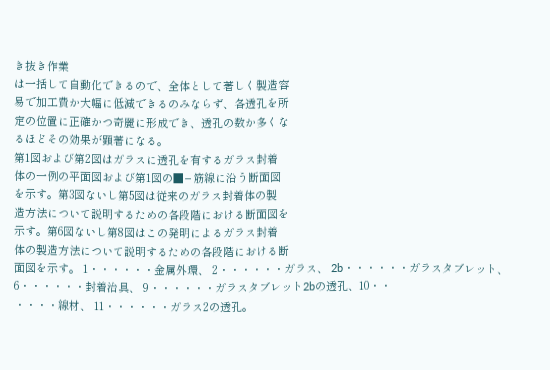き抜き作業
は一括して自動化できるので、全体として著しく製造容
易で加工費か大幅に低減できるのみならず、各透孔を所
定の位置に正確かつ奇麗に形成でき、透孔の数か多くな
るほどその効果が顕著になる。
第1図および第2図はガラスに透孔を有するガラス封着
体の一例の平面図および第1図の■−筋線に沿う断面図
を示す。第3図ないし第5図は従来のガラス封着体の製
造方法について説明するための各段階における断面図を
示す。第6図ないし第8図はこの発明によるガラス封着
体の製造方法について説明するための各段階における断
面図を示す。 1・・・・・・金属外環、 2・・・・・・ガラス、 2b・・・・・・ガラスタブレット、 6・・・・・・封着治具、 9・・・・・・ガラスタブレット2bの透孔、10・・
・・・・線材、 11・・・・・・ガラス2の透孔。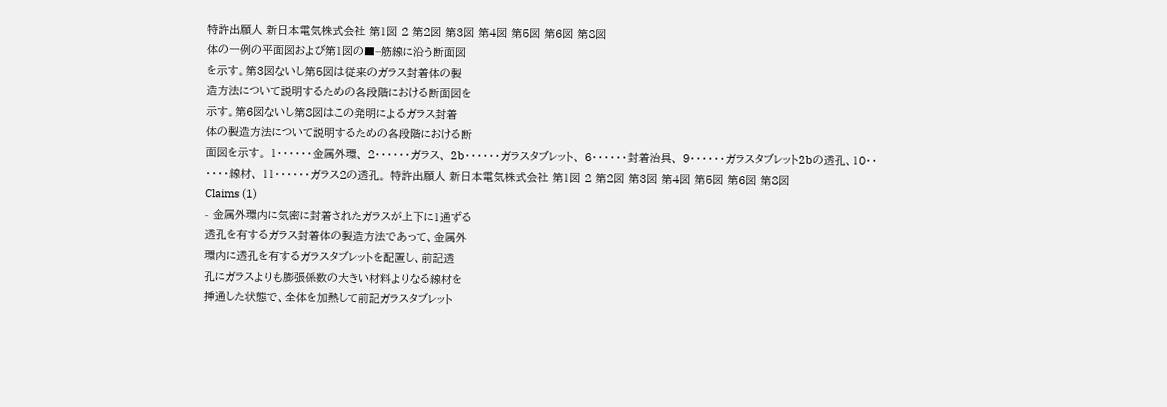特許出願人 新日本電気株式会社 第1図 2 第2図 第3図 第4図 第5図 第6図 第8図
体の一例の平面図および第1図の■−筋線に沿う断面図
を示す。第3図ないし第5図は従来のガラス封着体の製
造方法について説明するための各段階における断面図を
示す。第6図ないし第8図はこの発明によるガラス封着
体の製造方法について説明するための各段階における断
面図を示す。 1・・・・・・金属外環、 2・・・・・・ガラス、 2b・・・・・・ガラスタブレット、 6・・・・・・封着治具、 9・・・・・・ガラスタブレット2bの透孔、10・・
・・・・線材、 11・・・・・・ガラス2の透孔。 特許出願人 新日本電気株式会社 第1図 2 第2図 第3図 第4図 第5図 第6図 第8図
Claims (1)
- 金属外環内に気密に封着されたガラスが上下に1通ずる
透孔を有するガラス封着体の製造方法であって、金属外
環内に透孔を有するガラスタブレットを配置し、前記透
孔にガラスよりも膨張係数の大きい材料よりなる線材を
挿通した状態で、全体を加熱して前記ガラスタブレット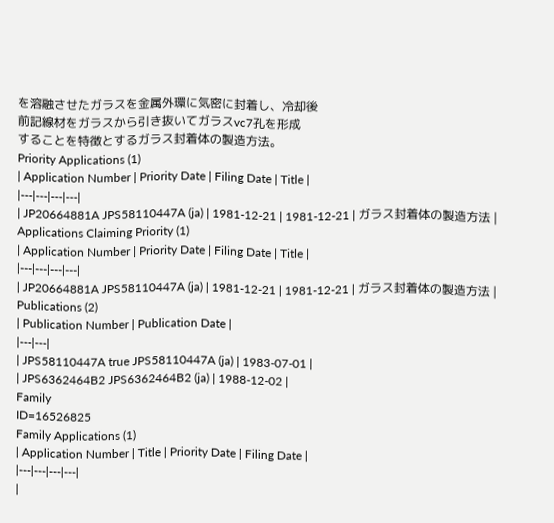を溶融させたガラスを金属外環に気密に封着し、冷却後
前記線材をガラスから引き抜いてガラスvc7孔を形成
することを特徴とするガラス封着体の製造方法。
Priority Applications (1)
| Application Number | Priority Date | Filing Date | Title |
|---|---|---|---|
| JP20664881A JPS58110447A (ja) | 1981-12-21 | 1981-12-21 | ガラス封着体の製造方法 |
Applications Claiming Priority (1)
| Application Number | Priority Date | Filing Date | Title |
|---|---|---|---|
| JP20664881A JPS58110447A (ja) | 1981-12-21 | 1981-12-21 | ガラス封着体の製造方法 |
Publications (2)
| Publication Number | Publication Date |
|---|---|
| JPS58110447A true JPS58110447A (ja) | 1983-07-01 |
| JPS6362464B2 JPS6362464B2 (ja) | 1988-12-02 |
Family
ID=16526825
Family Applications (1)
| Application Number | Title | Priority Date | Filing Date |
|---|---|---|---|
|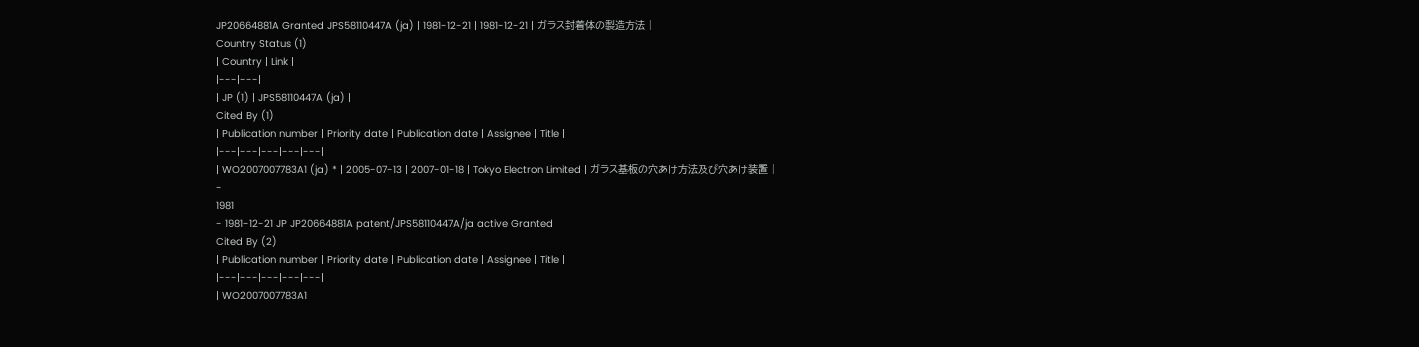JP20664881A Granted JPS58110447A (ja) | 1981-12-21 | 1981-12-21 | ガラス封着体の製造方法 |
Country Status (1)
| Country | Link |
|---|---|
| JP (1) | JPS58110447A (ja) |
Cited By (1)
| Publication number | Priority date | Publication date | Assignee | Title |
|---|---|---|---|---|
| WO2007007783A1 (ja) * | 2005-07-13 | 2007-01-18 | Tokyo Electron Limited | ガラス基板の穴あけ方法及び穴あけ装置 |
-
1981
- 1981-12-21 JP JP20664881A patent/JPS58110447A/ja active Granted
Cited By (2)
| Publication number | Priority date | Publication date | Assignee | Title |
|---|---|---|---|---|
| WO2007007783A1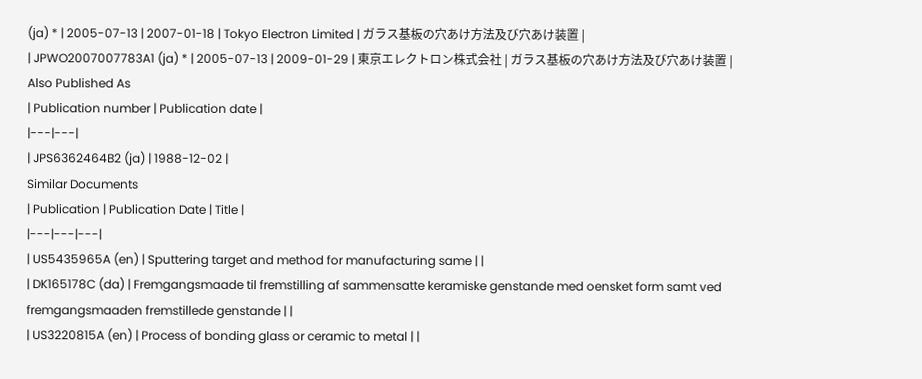(ja) * | 2005-07-13 | 2007-01-18 | Tokyo Electron Limited | ガラス基板の穴あけ方法及び穴あけ装置 |
| JPWO2007007783A1 (ja) * | 2005-07-13 | 2009-01-29 | 東京エレクトロン株式会社 | ガラス基板の穴あけ方法及び穴あけ装置 |
Also Published As
| Publication number | Publication date |
|---|---|
| JPS6362464B2 (ja) | 1988-12-02 |
Similar Documents
| Publication | Publication Date | Title |
|---|---|---|
| US5435965A (en) | Sputtering target and method for manufacturing same | |
| DK165178C (da) | Fremgangsmaade til fremstilling af sammensatte keramiske genstande med oensket form samt ved fremgangsmaaden fremstillede genstande | |
| US3220815A (en) | Process of bonding glass or ceramic to metal | |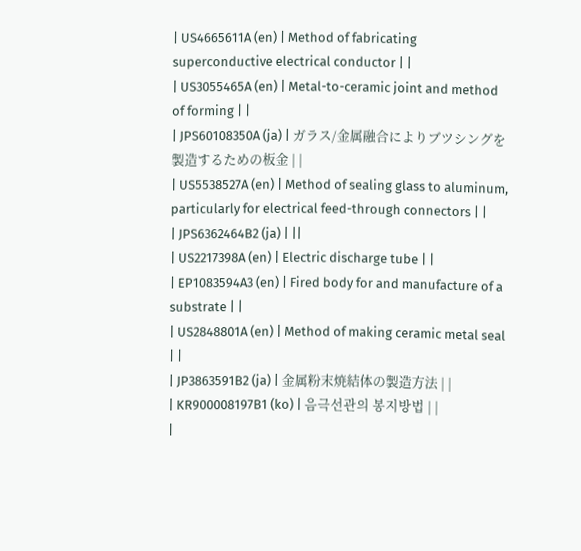| US4665611A (en) | Method of fabricating superconductive electrical conductor | |
| US3055465A (en) | Metal-to-ceramic joint and method of forming | |
| JPS60108350A (ja) | ガラス/金属融合によりブツシングを製造するための板金 | |
| US5538527A (en) | Method of sealing glass to aluminum, particularly for electrical feed-through connectors | |
| JPS6362464B2 (ja) | ||
| US2217398A (en) | Electric discharge tube | |
| EP1083594A3 (en) | Fired body for and manufacture of a substrate | |
| US2848801A (en) | Method of making ceramic metal seal | |
| JP3863591B2 (ja) | 金属粉末焼結体の製造方法 | |
| KR900008197B1 (ko) | 음극선관의 봉지방법 | |
|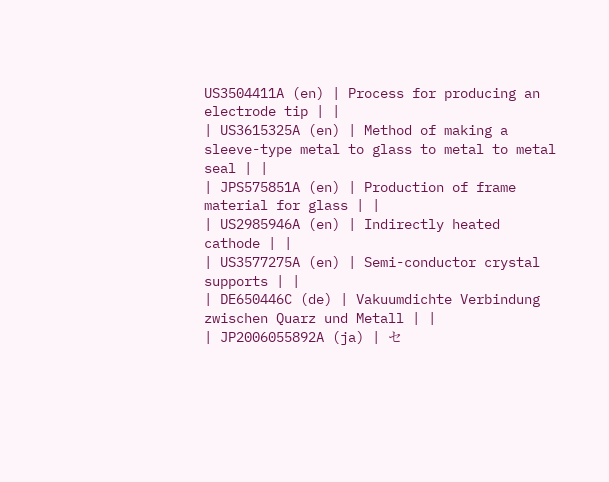US3504411A (en) | Process for producing an electrode tip | |
| US3615325A (en) | Method of making a sleeve-type metal to glass to metal to metal seal | |
| JPS575851A (en) | Production of frame material for glass | |
| US2985946A (en) | Indirectly heated cathode | |
| US3577275A (en) | Semi-conductor crystal supports | |
| DE650446C (de) | Vakuumdichte Verbindung zwischen Quarz und Metall | |
| JP2006055892A (ja) | セ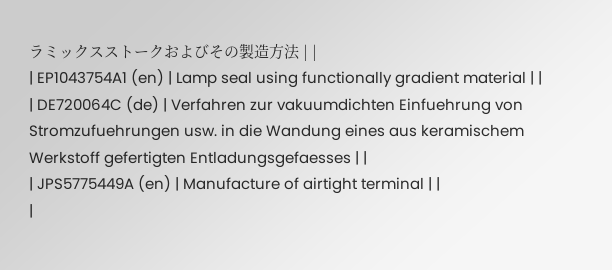ラミックスストークおよびその製造方法 | |
| EP1043754A1 (en) | Lamp seal using functionally gradient material | |
| DE720064C (de) | Verfahren zur vakuumdichten Einfuehrung von Stromzufuehrungen usw. in die Wandung eines aus keramischem Werkstoff gefertigten Entladungsgefaesses | |
| JPS5775449A (en) | Manufacture of airtight terminal | |
|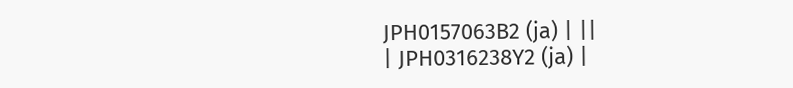JPH0157063B2 (ja) | ||
| JPH0316238Y2 (ja) |